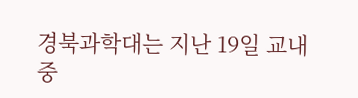경북과학대는 지난 19일 교내 중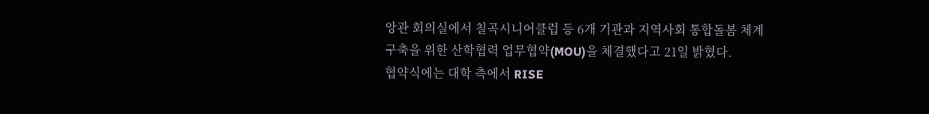앙관 회의실에서 칠곡시니어클럽 등 6개 기관과 지역사회 통합돌봄 체계 구축을 위한 산학협력 업무협약(MOU)을 체결했다고 21일 밝혔다.
협약식에는 대학 측에서 RISE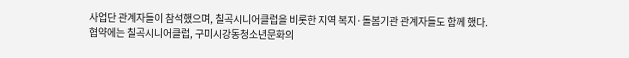사업단 관계자들이 참석했으며, 칠곡시니어클럽을 비롯한 지역 복지·돌봄기관 관계자들도 함께 했다.
협약에는 칠곡시니어클럽, 구미시강동청소년문화의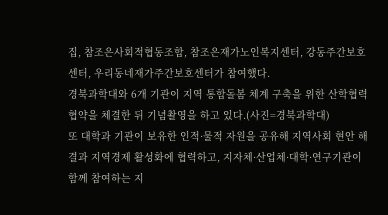집, 참조은사회적협동조합, 참조은재가노인복지센터, 강동주간보호센터, 우리동네재가주간보호센터가 참여했다.
경북과학대와 6개 기관이 지역 통합돌봄 체계 구축을 위한 산학협력 협약을 체결한 뒤 기념촬영을 하고 있다.(사진=경북과학대)
또 대학과 기관이 보유한 인적·물적 자원을 공유해 지역사회 현안 해결과 지역경제 활성화에 협력하고, 지자체·산업체·대학·연구기관이 함께 참여하는 지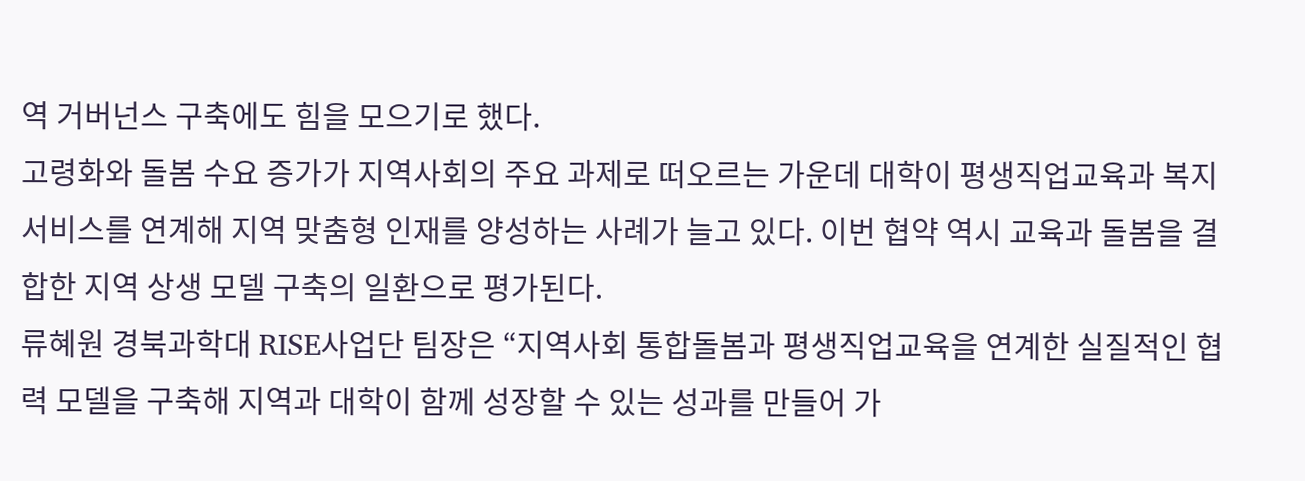역 거버넌스 구축에도 힘을 모으기로 했다.
고령화와 돌봄 수요 증가가 지역사회의 주요 과제로 떠오르는 가운데 대학이 평생직업교육과 복지서비스를 연계해 지역 맞춤형 인재를 양성하는 사례가 늘고 있다. 이번 협약 역시 교육과 돌봄을 결합한 지역 상생 모델 구축의 일환으로 평가된다.
류혜원 경북과학대 RISE사업단 팀장은 “지역사회 통합돌봄과 평생직업교육을 연계한 실질적인 협력 모델을 구축해 지역과 대학이 함께 성장할 수 있는 성과를 만들어 가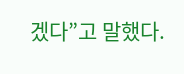겠다”고 말했다.